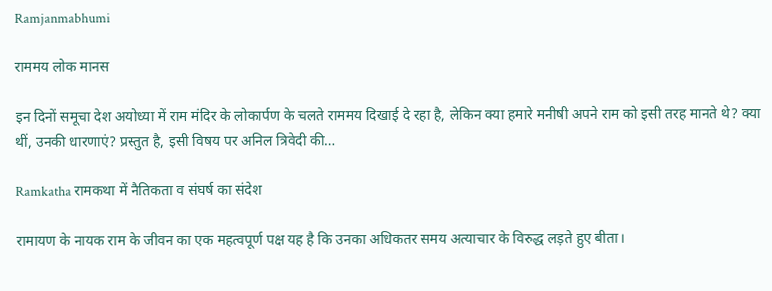Ramjanmabhumi

राममय लोक मानस

इन दिनों समूचा देश अयोध्या में राम मंदिर के लोकार्पण के चलते राममय दिखाई दे रहा है, लेकिन क्या हमारे मनीषी अपने राम को इसी तरह मानते थे? क्या थीं, उनकी धारणाएं? प्रस्तुत है, इसी विषय पर अनिल त्रिवेदी की…

Ramkatha रामकथा में नैतिकता व संघर्ष का संदेश

रामायण के नायक राम के जीवन का एक महत्वपूर्ण पक्ष यह है कि उनका अधिकतर समय अत्याचार के विरुद्ध लड़ते हुए बीता।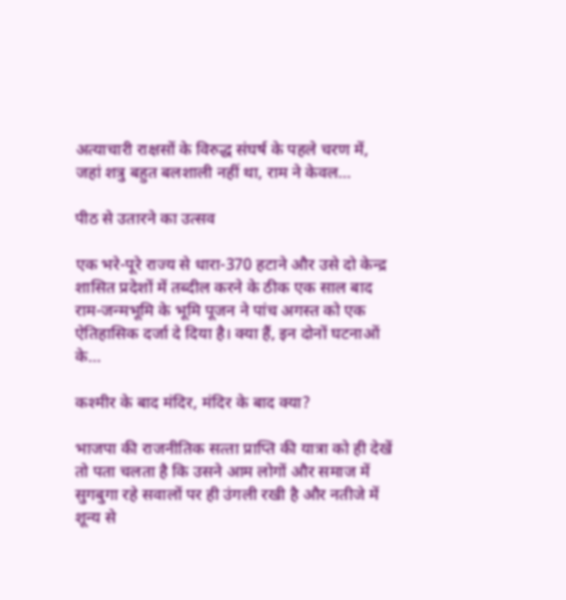अत्याचारी राक्षसों के विरुद्ध संघर्ष के पहले चरण में, जहां शत्रु बहुत बलशाली नहीं था, राम ने केवल…

पीठ से उतारने का उत्‍सव

एक भरे-पूरे राज्‍य से धारा-370 हटाने और उसे दो केन्‍द्र शासित प्रदेशों में तब्‍दील करने के ठीक एक साल बाद राम-जन्‍मभूमि के भूमि पूजन ने पांच अगस्‍त को एक ऐतिहासिक दर्जा दे दिया है। क्‍या हैं, इन दोनों घटनाओं के…

कश्‍मीर के बाद मंदिर, मंदिर के बाद क्‍या?

भाजपा की राजनीतिक सत्‍ता प्राप्ति की यात्रा को ही देखें तो पता चलता है कि उसने आम लोगों और समाज में सुगबुगा रहे सवालों पर ही उंगली रखी है और नतीजे में शून्‍य से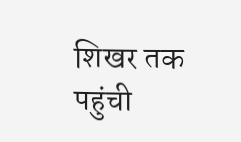शिखर तक पहुंची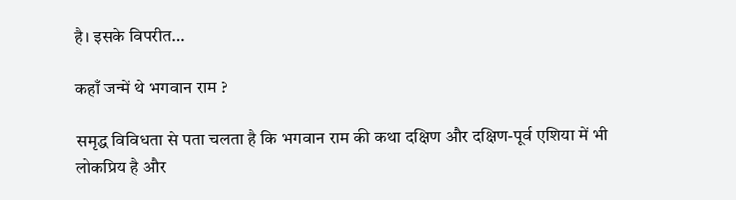है। इसके विपरीत…

कहाँ जन्में थे भगवान राम ?

समृद्ध विविधता से पता चलता है कि भगवान राम की कथा दक्षिण और दक्षिण-पूर्व एशिया में भी लोकप्रिय है और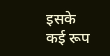इसके कई रूप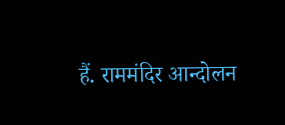हैं. राममंदिर आन्दोलन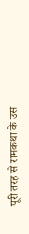पूरी तरह से रामकथा के उस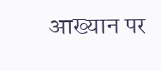आख्यान पर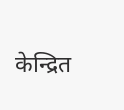केन्द्रित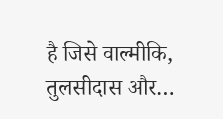है जिसे वाल्मीकि, तुलसीदास और…